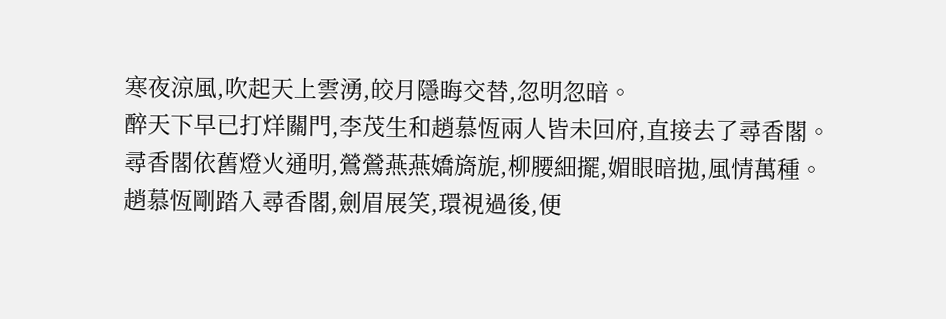寒夜涼風,吹起天上雲湧,皎月隱晦交替,忽明忽暗。
醉天下早已打烊關門,李茂生和趙慕恆兩人皆未回府,直接去了尋香閣。
尋香閣依舊燈火通明,鶯鶯燕燕嬌旖旎,柳腰細擺,媚眼暗拋,風情萬種。
趙慕恆剛踏入尋香閣,劍眉展笑,環視過後,便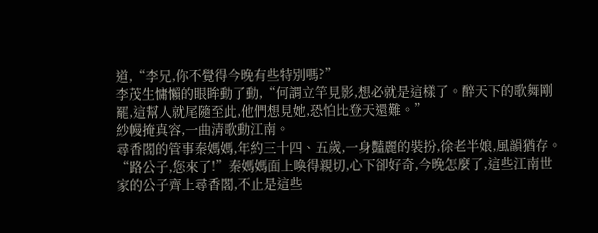道,“李兄,你不覺得今晚有些特別嗎?”
李茂生慵懶的眼眸動了動,“何謂立竿見影,想必就是這樣了。醉天下的歌舞剛罷,這幫人就尾隨至此,他們想見她,恐怕比登天還難。”
紗幔掩真容,一曲清歌動江南。
尋香閣的管事秦媽媽,年約三十四、五歲,一身豔麗的裝扮,徐老半娘,風韻猶存。
“路公子,您來了!”秦媽媽面上喚得親切,心下卻好奇,今晚怎麼了,這些江南世家的公子齊上尋香閣,不止是這些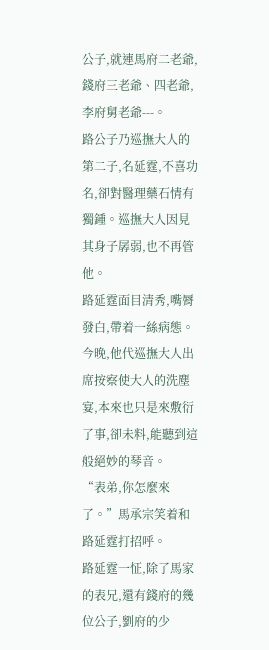公子,就連馬府二老爺,錢府三老爺、四老爺,李府舅老爺---。
路公子乃巡撫大人的第二子,名延霆,不喜功名,卻對醫理藥石情有獨鍾。巡撫大人因見其身子孱弱,也不再管他。
路延霆面目清秀,嘴脣發白,帶着一絲病態。今晚,他代巡撫大人出席按察使大人的洗塵宴,本來也只是來敷衍了事,卻未料,能聽到這般絕妙的琴音。
“表弟,你怎麼來了。”馬承宗笑着和路延霆打招呼。
路延霆一怔,除了馬家的表兄,還有錢府的幾位公子,劉府的少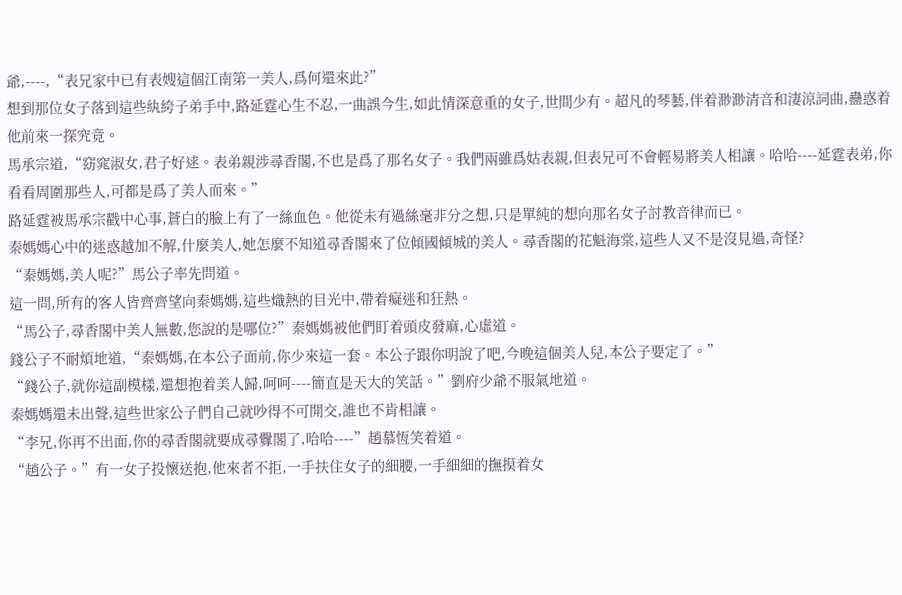爺,----,“表兄家中已有表嫂這個江南第一美人,爲何還來此?”
想到那位女子落到這些紈絝子弟手中,路延霆心生不忍,一曲誤今生,如此情深意重的女子,世間少有。超凡的琴藝,伴着渺渺清音和淒涼詞曲,蠱惑着他前來一探究竟。
馬承宗道,“窈窕淑女,君子好逑。表弟親涉尋香閣,不也是爲了那名女子。我們兩雖爲姑表親,但表兄可不會輕易將美人相讓。哈哈----延霆表弟,你看看周圍那些人,可都是爲了美人而來。”
路延霆被馬承宗戳中心事,蒼白的臉上有了一絲血色。他從未有過絲毫非分之想,只是單純的想向那名女子討教音律而已。
秦媽媽心中的迷惑越加不解,什麼美人,她怎麼不知道尋香閣來了位傾國傾城的美人。尋香閣的花魁海棠,這些人又不是沒見過,奇怪?
“秦媽媽,美人呢?”馬公子率先問道。
這一問,所有的客人皆齊齊望向秦媽媽,這些熾熱的目光中,帶着癡迷和狂熱。
“馬公子,尋香閣中美人無數,您說的是哪位?”秦媽媽被他們盯着頭皮發麻,心虛道。
錢公子不耐煩地道,“秦媽媽,在本公子面前,你少來這一套。本公子跟你明說了吧,今晚這個美人兒,本公子要定了。”
“錢公子,就你這副模樣,還想抱着美人歸,呵呵----簡直是天大的笑話。”劉府少爺不服氣地道。
秦媽媽還未出聲,這些世家公子們自己就吵得不可開交,誰也不肯相讓。
“李兄,你再不出面,你的尋香閣就要成尋釁閣了,哈哈----”趙慕恆笑着道。
“趙公子。”有一女子投懷送抱,他來者不拒,一手扶住女子的細腰,一手細細的撫摸着女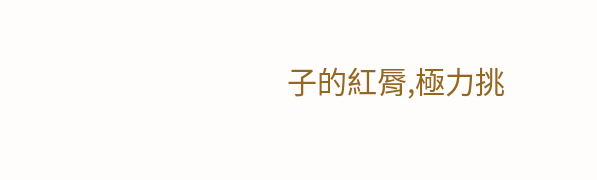子的紅脣,極力挑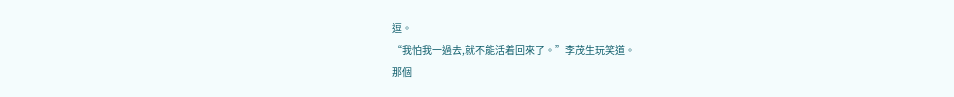逗。
“我怕我一過去,就不能活着回來了。”李茂生玩笑道。
那個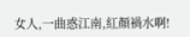女人,一曲惑江南,紅顏禍水啊!